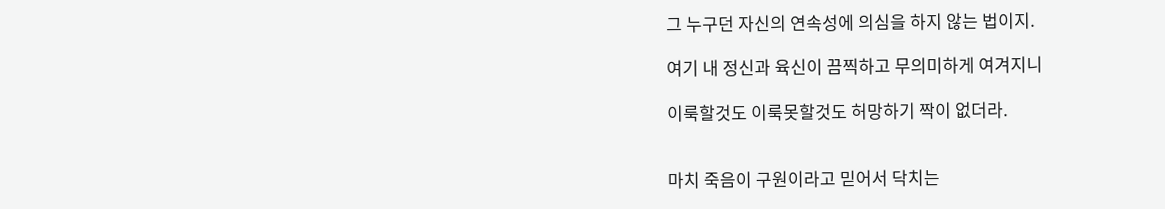그 누구던 자신의 연속성에 의심을 하지 않는 법이지.

여기 내 정신과 육신이 끔찍하고 무의미하게 여겨지니

이룩할것도 이룩못할것도 허망하기 짝이 없더라.


마치 죽음이 구원이라고 믿어서 닥치는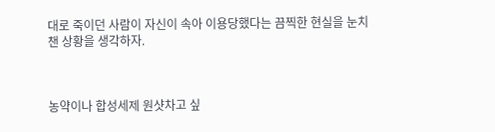대로 죽이던 사람이 자신이 속아 이용당했다는 끔찍한 현실을 눈치챈 상황을 생각하자.



농약이나 합성세제 원샷차고 싶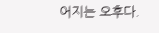어지는 오후다.